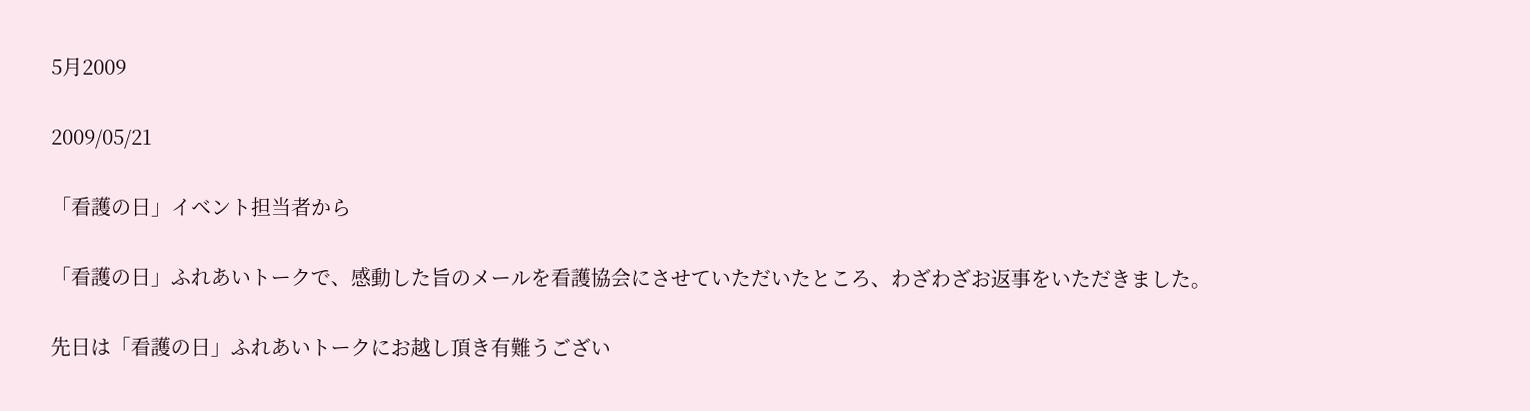5月2009

2009/05/21

「看護の日」イベント担当者から

「看護の日」ふれあいトークで、感動した旨のメールを看護協会にさせていただいたところ、わざわざお返事をいただきました。

先日は「看護の日」ふれあいトークにお越し頂き有難うござい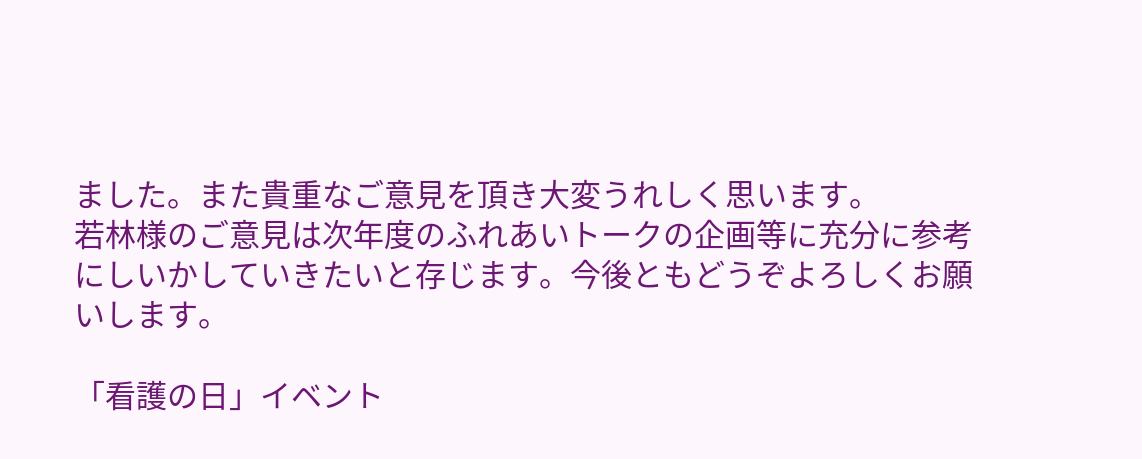ました。また貴重なご意見を頂き大変うれしく思います。
若林様のご意見は次年度のふれあいトークの企画等に充分に参考にしいかしていきたいと存じます。今後ともどうぞよろしくお願いします。

「看護の日」イベント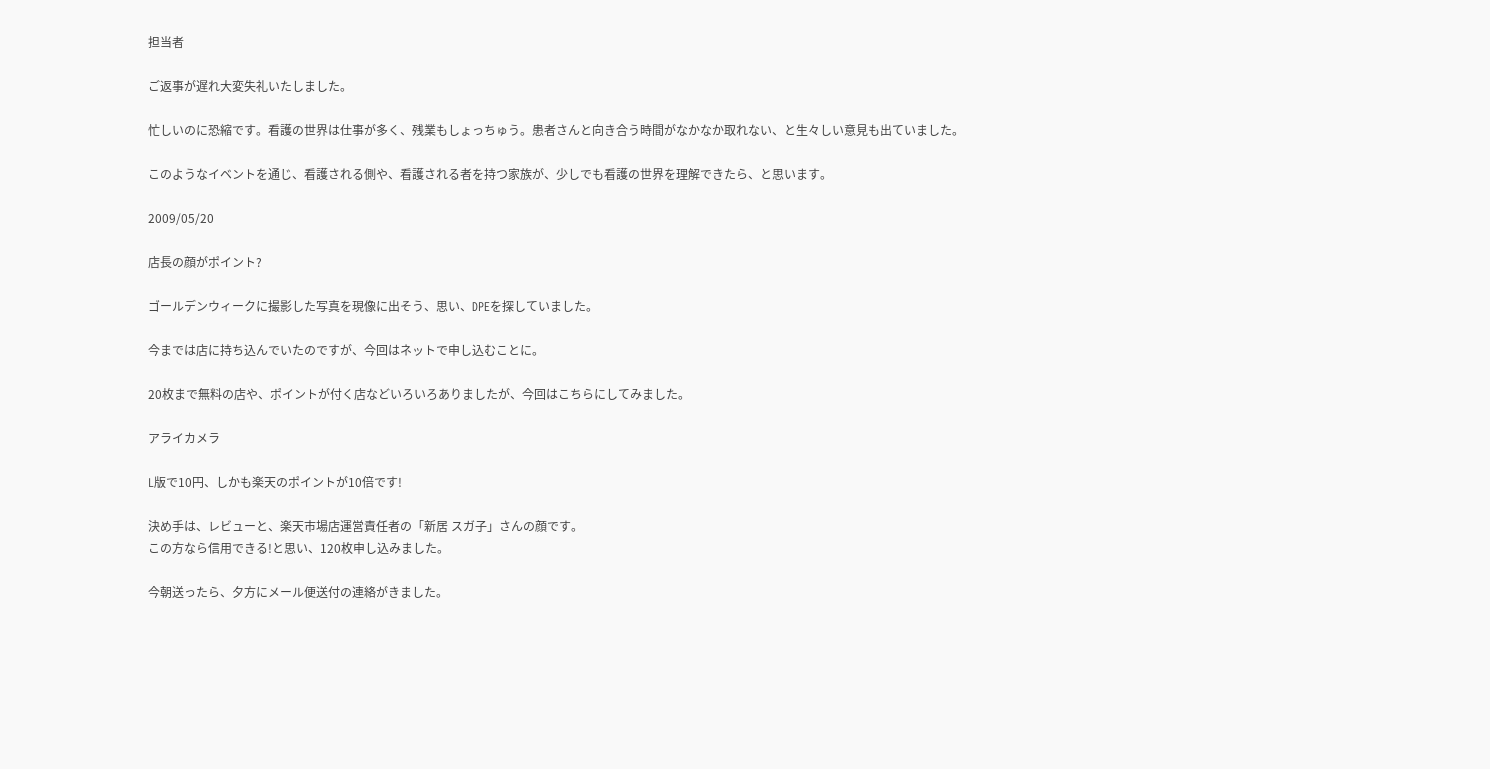担当者

ご返事が遅れ大変失礼いたしました。

忙しいのに恐縮です。看護の世界は仕事が多く、残業もしょっちゅう。患者さんと向き合う時間がなかなか取れない、と生々しい意見も出ていました。

このようなイベントを通じ、看護される側や、看護される者を持つ家族が、少しでも看護の世界を理解できたら、と思います。

2009/05/20

店長の顔がポイント?

ゴールデンウィークに撮影した写真を現像に出そう、思い、DPEを探していました。

今までは店に持ち込んでいたのですが、今回はネットで申し込むことに。

20枚まで無料の店や、ポイントが付く店などいろいろありましたが、今回はこちらにしてみました。

アライカメラ

L版で10円、しかも楽天のポイントが10倍です!

決め手は、レビューと、楽天市場店運営責任者の「新居 スガ子」さんの顔です。
この方なら信用できる!と思い、120枚申し込みました。

今朝送ったら、夕方にメール便送付の連絡がきました。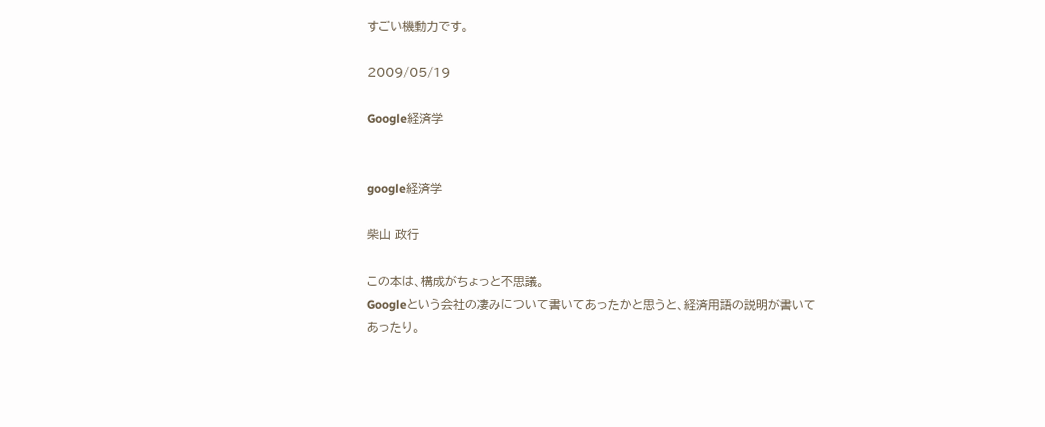すごい機動力です。

2009/05/19

Google経済学


google経済学

柴山 政行

この本は、構成がちょっと不思議。
Googleという会社の凄みについて書いてあったかと思うと、経済用語の説明が書いてあったり。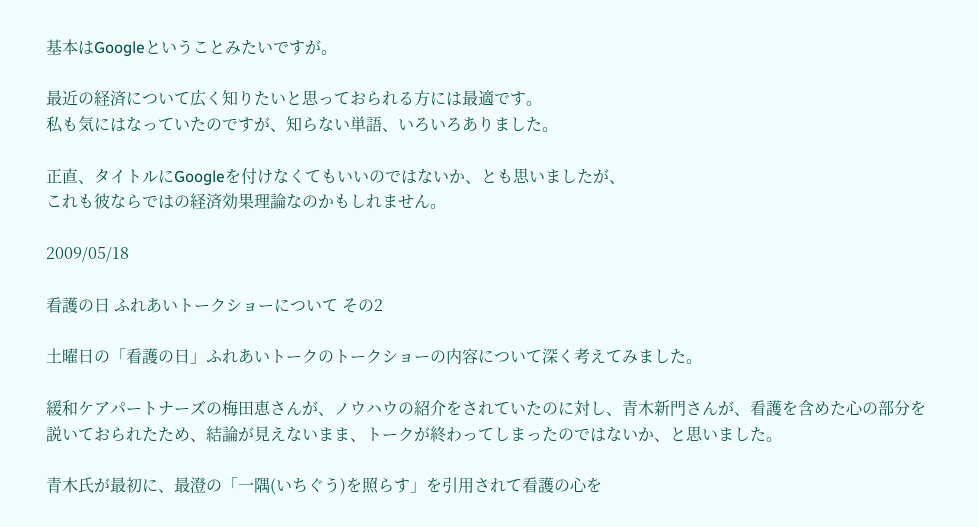基本はGoogleということみたいですが。

最近の経済について広く知りたいと思っておられる方には最適です。
私も気にはなっていたのですが、知らない単語、いろいろありました。

正直、タイトルにGoogleを付けなくてもいいのではないか、とも思いましたが、
これも彼ならではの経済効果理論なのかもしれません。

2009/05/18

看護の日 ふれあいトークショーについて その2

土曜日の「看護の日」ふれあいトークのトークショーの内容について深く考えてみました。

緩和ケアパートナーズの梅田恵さんが、ノウハウの紹介をされていたのに対し、青木新門さんが、看護を含めた心の部分を説いておられたため、結論が見えないまま、トークが終わってしまったのではないか、と思いました。

青木氏が最初に、最澄の「一隅(いちぐう)を照らす」を引用されて看護の心を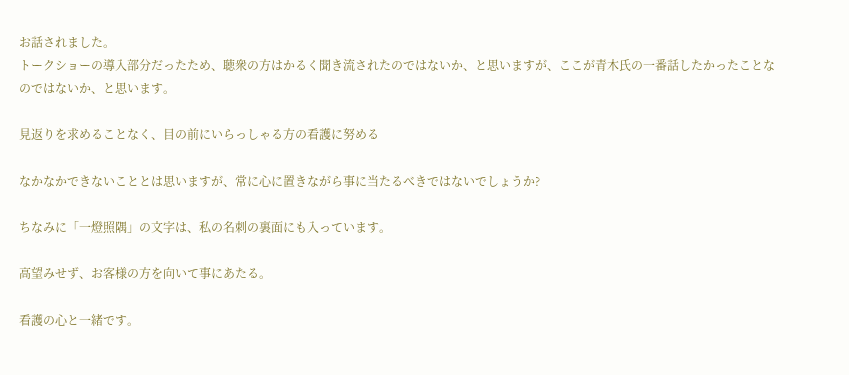お話されました。
トークショーの導入部分だったため、聴衆の方はかるく聞き流されたのではないか、と思いますが、ここが青木氏の一番話したかったことなのではないか、と思います。

見返りを求めることなく、目の前にいらっしゃる方の看護に努める

なかなかできないこととは思いますが、常に心に置きながら事に当たるべきではないでしょうか?

ちなみに「一燈照隅」の文字は、私の名刺の裏面にも入っています。

高望みせず、お客様の方を向いて事にあたる。

看護の心と一緒です。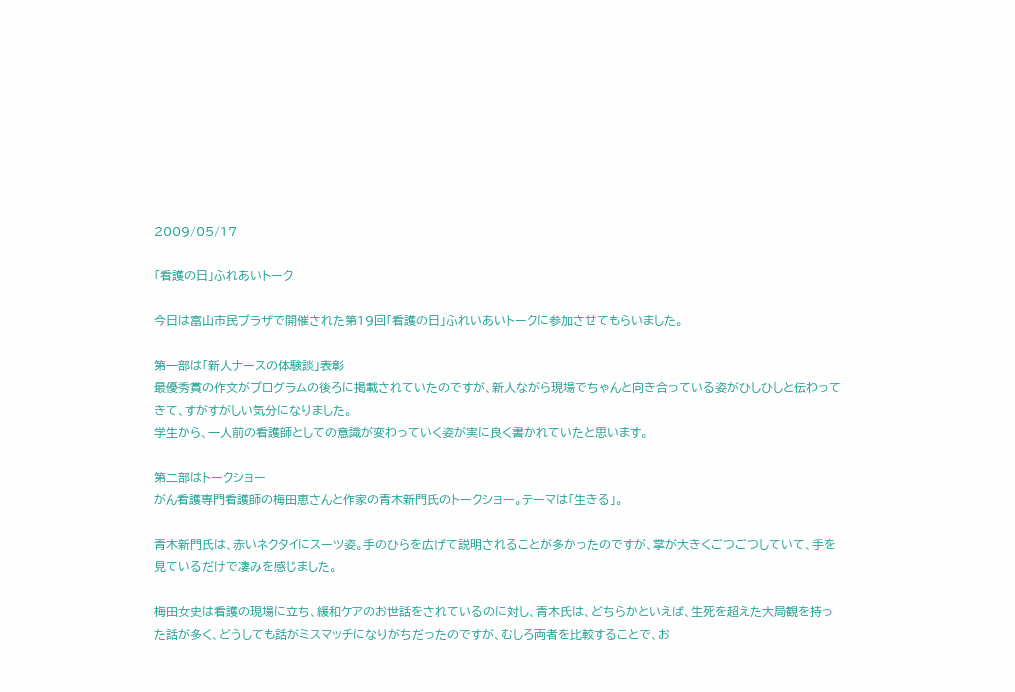2009/05/17

「看護の日」ふれあいトーク

今日は富山市民プラザで開催された第19回「看護の日」ふれいあいトークに参加させてもらいました。

第一部は「新人ナースの体験談」表彰
最優秀賞の作文がプログラムの後ろに掲載されていたのですが、新人ながら現場でちゃんと向き合っている姿がひしひしと伝わってきて、すがすがしい気分になりました。
学生から、一人前の看護師としての意識が変わっていく姿が実に良く書かれていたと思います。

第二部はトークショー
がん看護専門看護師の梅田恵さんと作家の青木新門氏のトークショー。テーマは「生きる」。

青木新門氏は、赤いネクタイにスーツ姿。手のひらを広げて説明されることが多かったのですが、掌が大きくごつごつしていて、手を見ているだけで凄みを感じました。

梅田女史は看護の現場に立ち、緩和ケアのお世話をされているのに対し、青木氏は、どちらかといえば、生死を超えた大局観を持った話が多く、どうしても話がミスマッチになりがちだったのですが、むしろ両者を比較することで、お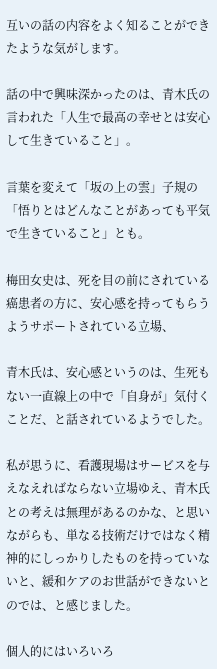互いの話の内容をよく知ることができたような気がします。

話の中で興味深かったのは、青木氏の言われた「人生で最高の幸せとは安心して生きていること」。

言葉を変えて「坂の上の雲」子規の「悟りとはどんなことがあっても平気で生きていること」とも。

梅田女史は、死を目の前にされている癌患者の方に、安心感を持ってもらうようサポートされている立場、

青木氏は、安心感というのは、生死もない一直線上の中で「自身が」気付くことだ、と話されているようでした。

私が思うに、看護現場はサービスを与えなえればならない立場ゆえ、青木氏との考えは無理があるのかな、と思いながらも、単なる技術だけではなく精神的にしっかりしたものを持っていないと、緩和ケアのお世話ができないとのでは、と感じました。

個人的にはいろいろ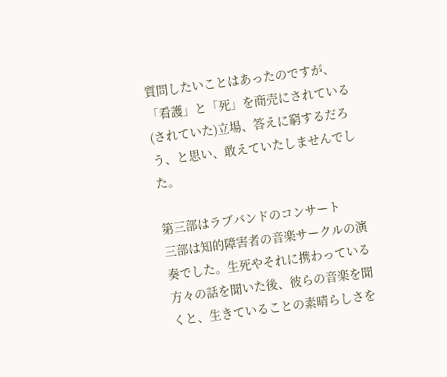質問したいことはあったのですが、「看護」と「死」を商売にされている(されていた)立場、答えに窮するだろう、と思い、敢えていたしませんでした。

第三部はラブバンドのコンサート
三部は知的障害者の音楽サークルの演奏でした。生死やそれに携わっている方々の話を聞いた後、彼らの音楽を聞くと、生きていることの素晴らしさを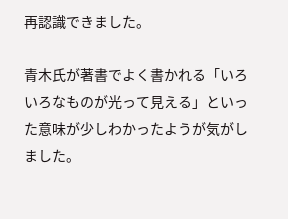再認識できました。

青木氏が著書でよく書かれる「いろいろなものが光って見える」といった意味が少しわかったようが気がしました。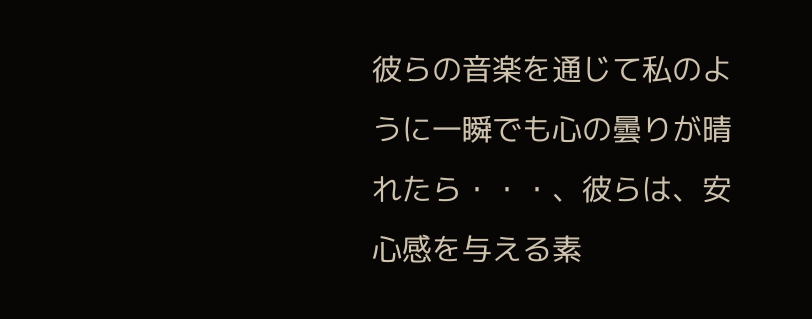彼らの音楽を通じて私のように一瞬でも心の曇りが晴れたら・・・、彼らは、安心感を与える素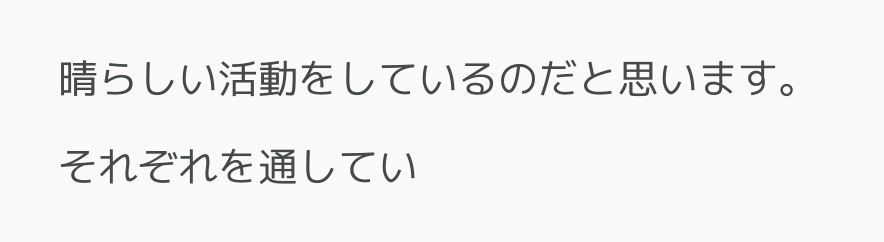晴らしい活動をしているのだと思います。

それぞれを通してい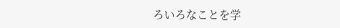ろいろなことを学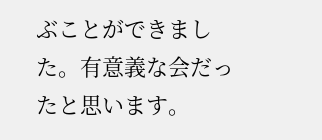ぶことができました。有意義な会だったと思います。